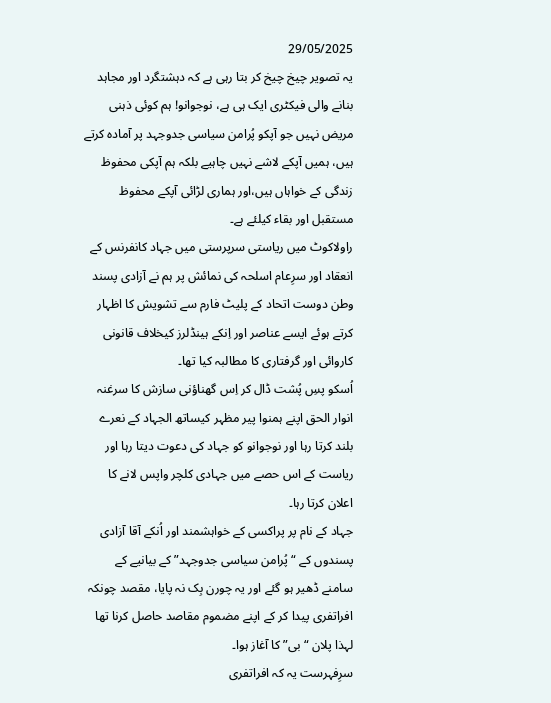29/05/2025
یہ تصویر چیخ چیخ کر بتا رہی ہے کہ دہشتگرد اور مجاہد بنانے والی فیکٹری ایک ہی ہے، نوجوانو! ہم کوئی ذہنی مریض نہیں جو آپکو پُرامن سیاسی جدوجہد پر آمادہ کرتے ہیں، ہمیں آپکے لاشے نہیں چاہیے بلکہ ہم آپکی محفوظ زندگی کے خواہاں ہیں،اور ہماری لڑائی آپکے محفوظ مستقبل اور بقاء کیلئے ہے۔
راولاکوٹ میں ریاستی سرپرستی میں جہاد کانفرنس کے انعقاد اور سرِعام اسلحہ کی نمائش پر ہم نے آزادی پسند وطن دوست اتحاد کے پلیٹ فارم سے تشویش کا اظہار کرتے ہوئے ایسے عناصر اور اِنکے ہینڈلرز کیخلاف قانونی کاروائی اور گرفتاری کا مطالبہ کیا تھا۔
اُسکو پسِ پُشت ڈال کر اِس گھناؤنی سازش کا سرغنہ انوار الحق اپنے ہمنوا پیر مظہر کیساتھ الجہاد کے نعرے بلند کرتا رہا اور نوجوانو کو جہاد کی دعوت دیتا رہا اور ریاست کے اس حصے میں جہادی کلچر واپس لانے کا اعلان کرتا رہا۔
جہاد کے نام پر پراکسی کے خواہشمند اور اُنکے آقا آزادی پسندوں کے “پُرامن سیاسی جدوجہد” کے بیانیے کے سامنے ڈھیر ہو گئے اور یہ چورن بِک نہ پایا، مقصد چونکہ افراتفری پیدا کر کے اپنے مضموم مقاصد حاصل کرنا تھا لہذا پلان “بی” کا آغاز ہوا۔
سرِفہرست یہ کہ افراتفری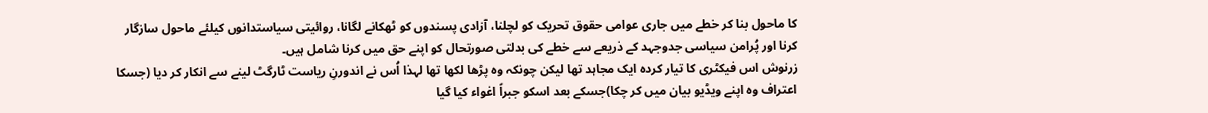کا ماحول بنا کر خطے میں جاری عوامی حقوق تحریک کو لچلنا، آزادی پسندوں کو ٹھکانے لگانا، روائیتی سیاستدانوں کیلئے ماحول سازگار کرنا اور پُرامن سیاسی جدوجہد کے ذریعے سے خطے کی بدلتی صورتحال کو اپنے حق میں کرنا شامل ہیں۔
زرنوش اس فیکٹری کا تیار کردہ ایک مجاہد تھا لیکن چونکہ وہ پڑھا لکھا تھا لہذا اُس نے اندورنِ ریاست ٹارگٹ لینے سے انکار کر دیا (جسکا اعتراف وہ اپنے ویڈیو بیان میں کر چکا)جسکے بعد اسکو جبراً اغواء کیا گیا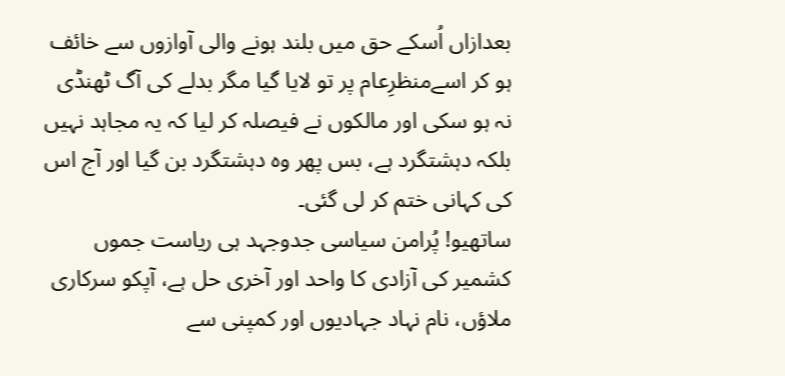بعدازاں اُسکے حق میں بلند ہونے والی آوازوں سے خائف ہو کر اسےمنظرِعام پر تو لایا گیا مگر بدلے کی آگ ٹھنڈی نہ ہو سکی اور مالکوں نے فیصلہ کر لیا کہ یہ مجاہد نہیں بلکہ دہشتگرد ہے، بس پھر وہ دہشتگرد بن گیا اور آج اس کی کہانی ختم کر لی گئی۔
ساتھیو! پُرامن سیاسی جدوجہد ہی ریاست جموں کشمیر کی آزادی کا واحد اور آخری حل ہے، آپکو سرکاری ملاؤں، نام نہاد جہادیوں اور کمپنی سے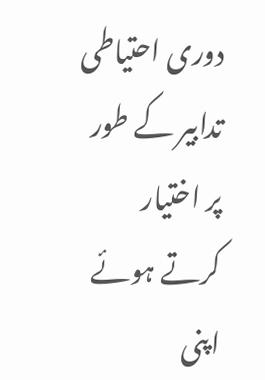دوری احتیاطی تدابیر کے طور پر اختیار کرتے ہوئے اپنی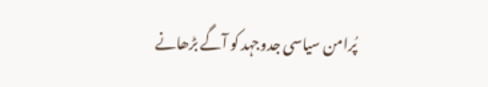پُرامن سیاسی جدوجہد کو آگے بڑھانے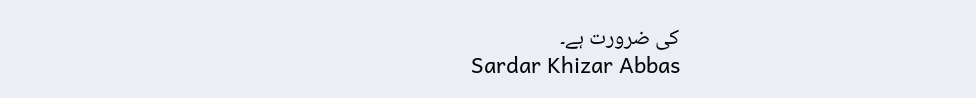کی ضرورت ہے۔
Sardar Khizar Abbas